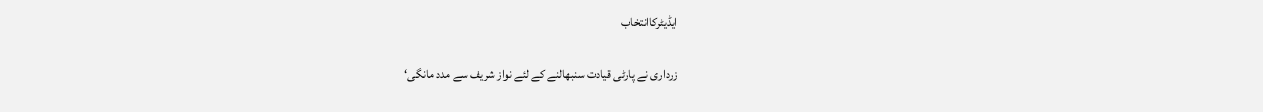ایڈیٹرکاانتخاب

زرداری نے پارٹی قیادت سنبھالنے کے لئے نواز شریف سے مدد مانگی‘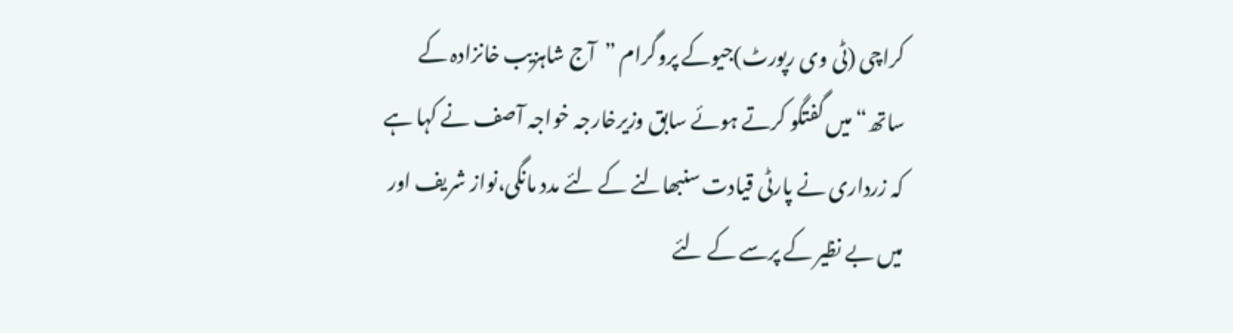کراچی (ٹی وی رپورٹ)جیوکے پروگرام ”آج شاہزیب خانزادہ کے ساتھ“میں گفتگو کرتے ہوئے سابق وزیرخارجہ خواجہ آصف نے کہا ہے کہ زرداری نے پارٹی قیادت سنبھالنے کے لئے مدد مانگی،نواز شریف اور میں بے نظیر کے پرسے کے لئے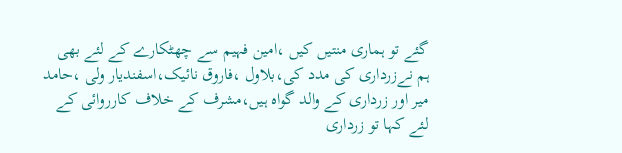گئے تو ہماری منتیں کیں ،امین فہیم سے چھٹکارے کے لئے بھی ہم نےزرداری کی مدد کی،بلاول ،فاروق نائیک،اسفندیار ولی ،حامد میر اور زرداری کے والد گواہ ہیں،مشرف کے خلاف کارروائی کے لئے کہا تو زرداری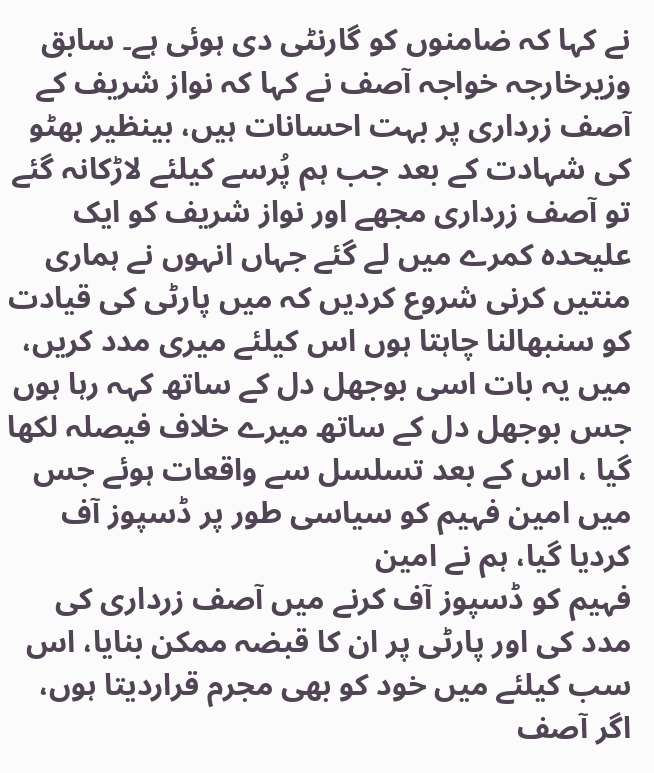نے کہا کہ ضامنوں کو گارنٹی دی ہوئی ہے۔ سابق وزیرخارجہ خواجہ آصف نے کہا کہ نواز شریف کے آصف زرداری پر بہت احسانات ہیں، بینظیر بھٹو کی شہادت کے بعد جب ہم پُرسے کیلئے لاڑکانہ گئے تو آصف زرداری مجھے اور نواز شریف کو ایک علیحدہ کمرے میں لے گئے جہاں انہوں نے ہماری منتیں کرنی شروع کردیں کہ میں پارٹی کی قیادت کو سنبھالنا چاہتا ہوں اس کیلئے میری مدد کریں، میں یہ بات اسی بوجھل دل کے ساتھ کہہ رہا ہوں جس بوجھل دل کے ساتھ میرے خلاف فیصلہ لکھا گیا ، اس کے بعد تسلسل سے واقعات ہوئے جس میں امین فہیم کو سیاسی طور پر ڈسپوز آف کردیا گیا، ہم نے امین
فہیم کو ڈسپوز آف کرنے میں آصف زرداری کی مدد کی اور پارٹی پر ان کا قبضہ ممکن بنایا، اس سب کیلئے میں خود کو بھی مجرم قراردیتا ہوں، اگر آصف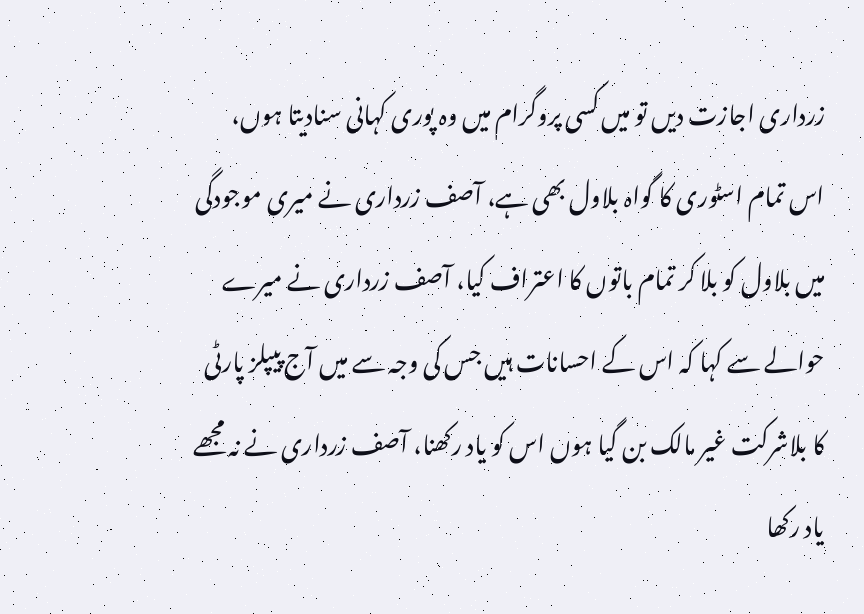زرداری اجازت دیں تو میں کسی پروگرام میں وہ پوری کہانی سنادیتا ہوں، اس تمام اسٹوری کا گواہ بلاول بھی ہے، آصف زرداری نے میری موجودگی میں بلاول کو بلا کر تمام باتوں کا اعتراف کیا، آصف زرداری نے میرے حوالے سے کہا کہ اس کے احسانات ہیں جس کی وجہ سے میں آج پیپلز پارٹی کا بلاشرکت غیر مالک بن گیا ہوں اس کو یاد رکھنا، آصف زرداری نے نہ مجھے یاد رکھا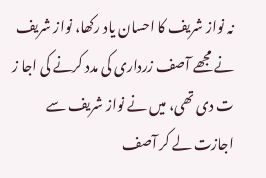نہ نواز شریف کا احسان یاد رکھا، نواز شریف نے مجھے آصف زرداری کی مدد کرنے کی اجا ز ت دی تھی، میں نے نواز شریف سے اجازت لے کر آصف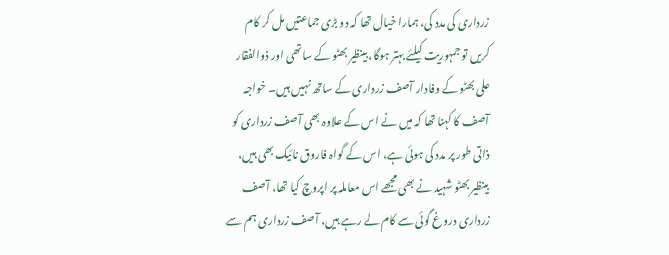زرداری کی مدد کی، ہمارا خیال تھا کہ دو بڑی جماعتیں مل کر کام کریں تو جمہوریت کیلئے بہتر ہوگا، بینظیر بھٹو کے ساتھی اور ذوالفقار علی بھٹو کے وفادار آصف زرداری کے ساتھ نہیں ہیں۔ خواجہ آصف کا کہنا تھا کہ میں نے اس کے علاوہ بھی آصف زرداری کو ذاتی طور پر مدد کی ہوئی ہے، اس کے گواہ فاروق نائیک بھی ہیں، بینظیر بھٹو شہید نے بھی مجھے اس معاملہ پر اپروچ کیا تھا، آصف زرداری دروغ گوئی سے کام لے رہے ہیں، آصف زرداری ہم سے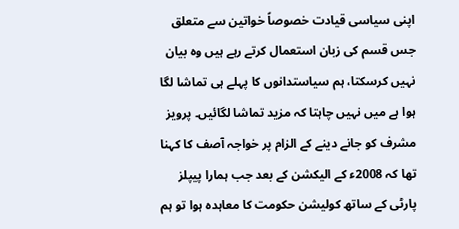اپنی سیاسی قیادت خصوصاً خواتین سے متعلق جس قسم کی زبان استعمال کرتے رہے ہیں وہ بیان نہیں کرسکتا، ہم سیاستدانوں کا پہلے ہی تماشا لگا ہوا ہے میں نہیں چاہتا کہ مزید تماشا لگائیں۔ پرویز مشرف کو جانے دینے کے الزام پر خواجہ آصف کا کہنا تھا کہ 2008ء کے الیکشن کے بعد جب ہمارا پیپلز پارٹی کے ساتھ کولیشن حکومت کا معاہدہ ہوا تو ہم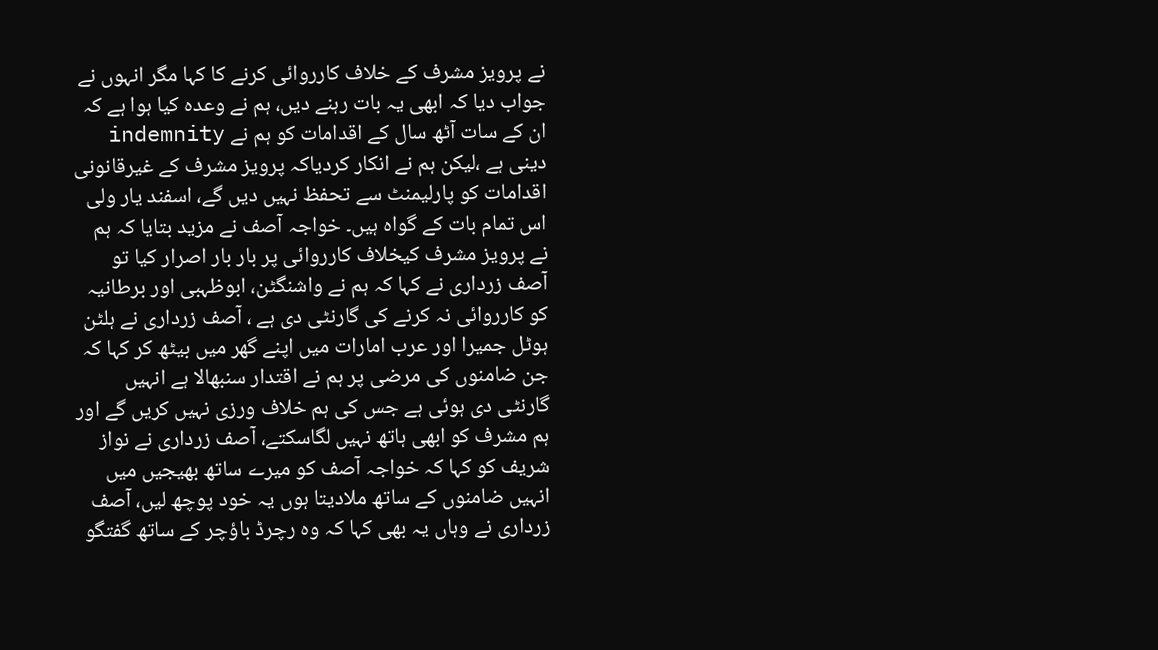نے پرویز مشرف کے خلاف کارروائی کرنے کا کہا مگر انہوں نے جواب دیا کہ ابھی یہ بات رہنے دیں، ہم نے وعدہ کیا ہوا ہے کہ ان کے سات آٹھ سال کے اقدامات کو ہم نے indemnity دینی ہے ،لیکن ہم نے انکار کردیاکہ پرویز مشرف کے غیرقانونی اقدامات کو پارلیمنٹ سے تحفظ نہیں دیں گے، اسفند یار ولی اس تمام بات کے گواہ ہیں۔ خواجہ آصف نے مزید بتایا کہ ہم نے پرویز مشرف کیخلاف کارروائی پر بار بار اصرار کیا تو آصف زرداری نے کہا کہ ہم نے واشنگٹن، ابوظہبی اور برطانیہ کو کارروائی نہ کرنے کی گارنٹی دی ہے ، آصف زرداری نے ہلٹن ہوٹل جمیرا اور عرب امارات میں اپنے گھر میں بیٹھ کر کہا کہ جن ضامنوں کی مرضی پر ہم نے اقتدار سنبھالا ہے انہیں گارنٹی دی ہوئی ہے جس کی ہم خلاف ورزی نہیں کریں گے اور ہم مشرف کو ابھی ہاتھ نہیں لگاسکتے، آصف زرداری نے نواز شریف کو کہا کہ خواجہ آصف کو میرے ساتھ بھیجیں میں انہیں ضامنوں کے ساتھ ملادیتا ہوں یہ خود پوچھ لیں، آصف زرداری نے وہاں یہ بھی کہا کہ وہ رچرڈ باؤچر کے ساتھ گفتگو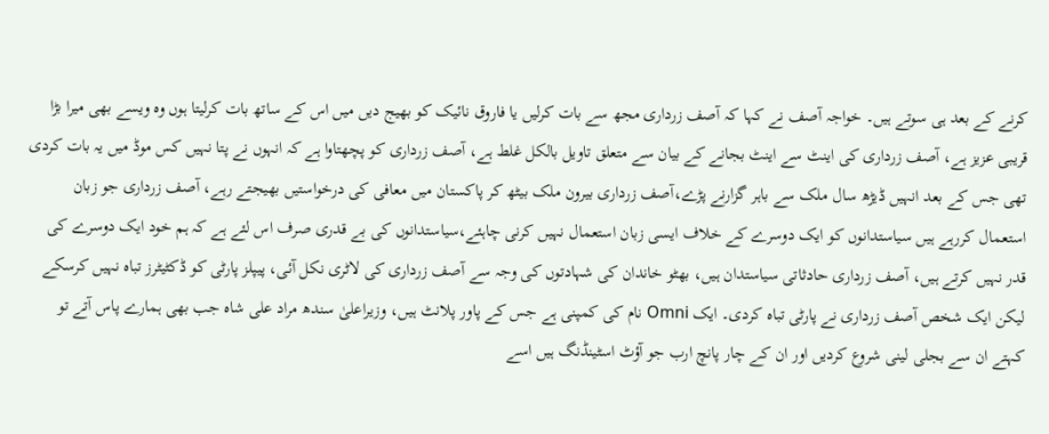کرنے کے بعد ہی سوتے ہیں۔ خواجہ آصف نے کہا کہ آصف زرداری مجھ سے بات کرلیں یا فاروق نائیک کو بھیج دیں میں اس کے ساتھ بات کرلیتا ہوں وہ ویسے بھی میرا بڑا قریبی عزیز ہے، آصف زرداری کی اینٹ سے اینٹ بجانے کے بیان سے متعلق تاویل بالکل غلط ہے، آصف زرداری کو پچھتاوا ہے کہ انہوں نے پتا نہیں کس موڈ میں یہ بات کردی تھی جس کے بعد انہیں ڈیڑھ سال ملک سے باہر گزارنے پڑے،آصف زرداری بیرون ملک بیٹھ کر پاکستان میں معافی کی درخواستیں بھیجتے رہے، آصف زرداری جو زبان استعمال کررہے ہیں سیاستدانوں کو ایک دوسرے کے خلاف ایسی زبان استعمال نہیں کرنی چاہئے،سیاستدانوں کی بے قدری صرف اس لئے ہے کہ ہم خود ایک دوسرے کی قدر نہیں کرتے ہیں، آصف زرداری حادثاتی سیاستدان ہیں، بھٹو خاندان کی شہادتوں کی وجہ سے آصف زرداری کی لاٹری نکل آئی، پیپلز پارٹی کو ڈکٹیٹرز تباہ نہیں کرسکے لیکن ایک شخص آصف زرداری نے پارٹی تباہ کردی۔ ایک Omni نام کی کمپنی ہے جس کے پاور پلانٹ ہیں، وزیراعلیٰ سندھ مراد علی شاہ جب بھی ہمارے پاس آتے تو کہتے ان سے بجلی لینی شروع کردیں اور ان کے چار پانچ ارب جو آؤٹ اسٹینڈنگ ہیں اسے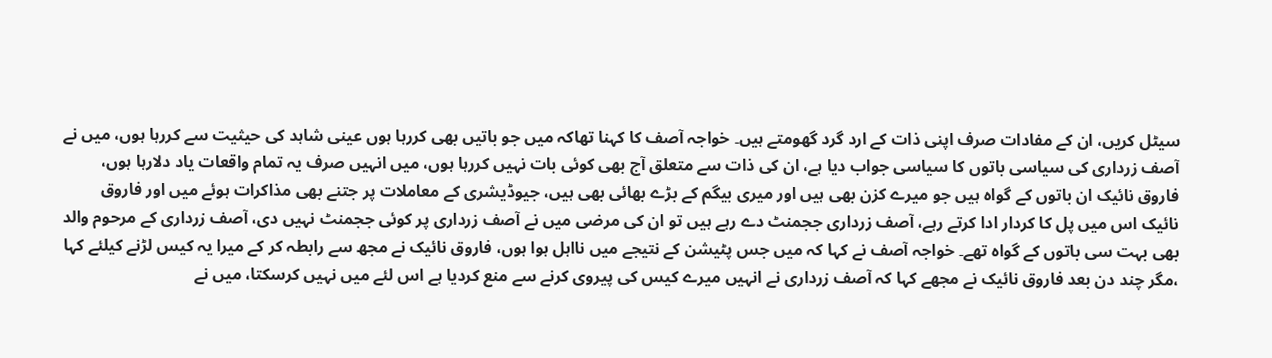سیٹل کریں، ان کے مفادات صرف اپنی ذات کے ارد گرد گھومتے ہیں۔ خواجہ آصف کا کہنا تھاکہ میں جو باتیں بھی کررہا ہوں عینی شاہد کی حیثیت سے کررہا ہوں، میں نے آصف زرداری کی سیاسی باتوں کا سیاسی جواب دیا ہے، ان کی ذات سے متعلق آج بھی کوئی بات نہیں کررہا ہوں، میں انہیں صرف یہ تمام واقعات یاد دلارہا ہوں، فاروق نائیک ان باتوں کے گواہ ہیں جو میرے کزن بھی ہیں اور میری بیگم کے بڑے بھائی بھی ہیں، جیوڈیشری کے معاملات پر جتنے بھی مذاکرات ہوئے میں اور فاروق نائیک اس میں پل کا کردار ادا کرتے رہے، آصف زرداری ججمنٹ دے رہے ہیں تو ان کی مرضی میں نے آصف زرداری پر کوئی ججمنٹ نہیں دی، آصف زرداری کے مرحوم والد بھی بہت سی باتوں کے گواہ تھے۔ خواجہ آصف نے کہا کہ میں جس پٹیشن کے نتیجے میں نااہل ہوا ہوں، فاروق نائیک نے مجھ سے رابطہ کر کے میرا یہ کیس لڑنے کیلئے کہا ،مگر چند دن بعد فاروق نائیک نے مجھے کہا کہ آصف زرداری نے انہیں میرے کیس کی پیروی کرنے سے منع کردیا ہے اس لئے میں نہیں کرسکتا، میں نے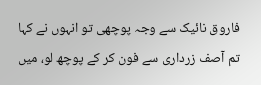فاروق نائیک سے وجہ پوچھی تو انہوں نے کہا تم آصف زرداری سے فون کر کے پوچھ لو، میں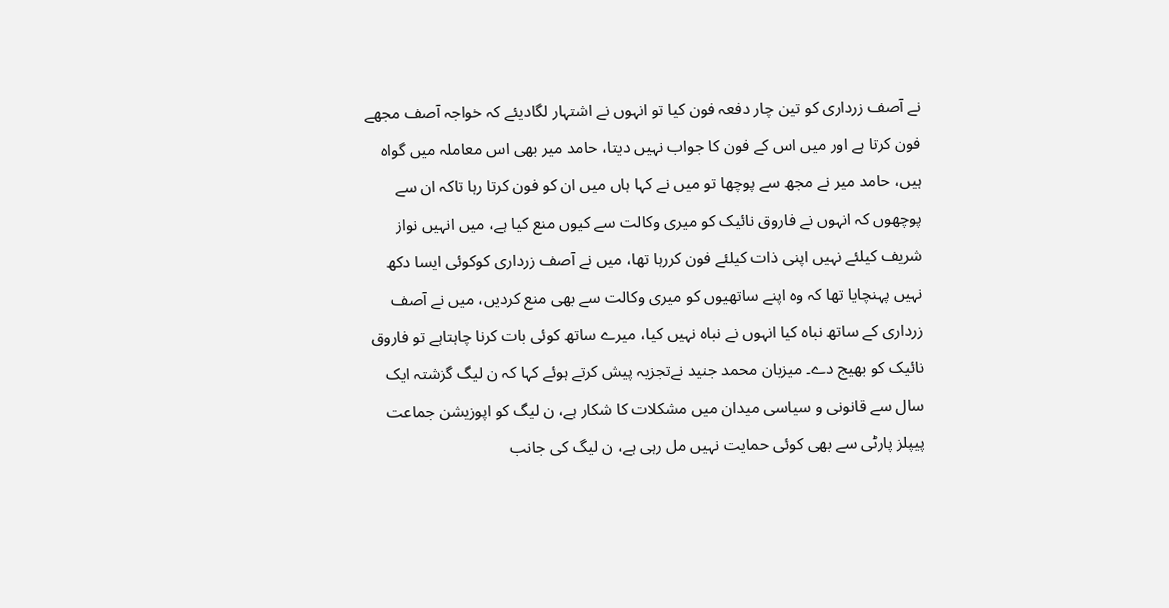نے آصف زرداری کو تین چار دفعہ فون کیا تو انہوں نے اشتہار لگادیئے کہ خواجہ آصف مجھے فون کرتا ہے اور میں اس کے فون کا جواب نہیں دیتا، حامد میر بھی اس معاملہ میں گواہ ہیں، حامد میر نے مجھ سے پوچھا تو میں نے کہا ہاں میں ان کو فون کرتا رہا تاکہ ان سے پوچھوں کہ انہوں نے فاروق نائیک کو میری وکالت سے کیوں منع کیا ہے، میں انہیں نواز شریف کیلئے نہیں اپنی ذات کیلئے فون کررہا تھا، میں نے آصف زرداری کوکوئی ایسا دکھ نہیں پہنچایا تھا کہ وہ اپنے ساتھیوں کو میری وکالت سے بھی منع کردیں، میں نے آصف زرداری کے ساتھ نباہ کیا انہوں نے نباہ نہیں کیا، میرے ساتھ کوئی بات کرنا چاہتاہے تو فاروق نائیک کو بھیج دے۔ میزبان محمد جنید نےتجزیہ پیش کرتے ہوئے کہا کہ ن لیگ گزشتہ ایک سال سے قانونی و سیاسی میدان میں مشکلات کا شکار ہے، ن لیگ کو اپوزیشن جماعت پیپلز پارٹی سے بھی کوئی حمایت نہیں مل رہی ہے، ن لیگ کی جانب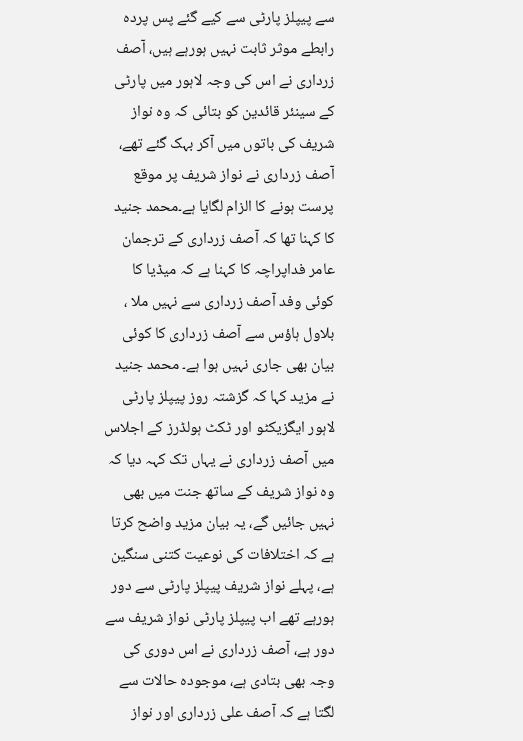سے پیپلز پارٹی سے کیے گئے پس پردہ رابطے موثر ثابت نہیں ہورہے ہیں، آصف زرداری نے اس کی وجہ لاہور میں پارٹی کے سینئر قائدین کو بتائی کہ وہ نواز شریف کی باتوں میں آکر بہک گئے تھے، آصف زرداری نے نواز شریف پر موقع پرست ہونے کا الزام لگایا ہے۔محمد جنید کا کہنا تھا کہ آصف زرداری کے ترجمان عامر فداپراچہ کا کہنا ہے کہ میڈیا کا کوئی وفد آصف زرداری سے نہیں ملا ، بلاول ہاؤس سے آصف زرداری کا کوئی بیان بھی جاری نہیں ہوا ہے۔ محمد جنید نے مزید کہا کہ گزشتہ روز پیپلز پارٹی لاہور ایگزیکٹو اور ٹکٹ ہولڈرز کے اجلاس میں آصف زرداری نے یہاں تک کہہ دیا کہ وہ نواز شریف کے ساتھ جنت میں بھی نہیں جائیں گے، یہ بیان مزید واضح کرتا ہے کہ اختلافات کی نوعیت کتنی سنگین ہے، پہلے نواز شریف پیپلز پارٹی سے دور ہورہے تھے اب پیپلز پارٹی نواز شریف سے دور ہے، آصف زرداری نے اس دوری کی وجہ بھی بتادی ہے، موجودہ حالات سے لگتا ہے کہ آصف علی زرداری اور نواز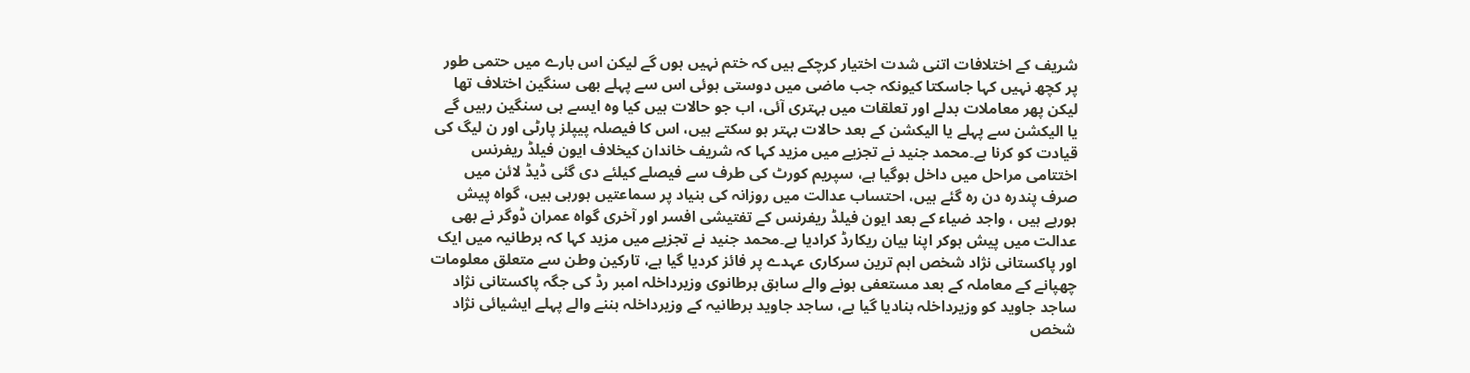شریف کے اختلافات اتنی شدت اختیار کرچکے ہیں کہ ختم نہیں ہوں گے لیکن اس بارے میں حتمی طور پر کچھ نہیں کہا جاسکتا کیونکہ جب ماضی میں دوستی ہوئی اس سے پہلے بھی سنگین اختلاف تھا لیکن پھر معاملات بدلے اور تعلقات میں بہتری آئی، اب جو حالات ہیں کیا وہ ایسے ہی سنگین رہیں گے یا الیکشن سے پہلے یا الیکشن کے بعد حالات بہتر ہو سکتے ہیں، اس کا فیصلہ پیپلز پارٹی اور ن لیگ کی قیادت کو کرنا ہے۔محمد جنید نے تجزیے میں مزید کہا کہ شریف خاندان کیخلاف ایون فیلڈ ریفرنس اختتامی مراحل میں داخل ہوگیا ہے، سپریم کورٹ کی طرف سے فیصلے کیلئے دی گئی ڈیڈ لائن میں صرف پندرہ دن رہ گئے ہیں، احتساب عدالت میں روزانہ کی بنیاد پر سماعتیں ہورہی ہیں، گواہ پیش ہورہے ہیں ، واجد ضیاء کے بعد ایون فیلڈ ریفرنس کے تفتیشی افسر اور آخری گواہ عمران ڈوگر نے بھی عدالت میں پیش ہوکر اپنا بیان ریکارڈ کرادیا ہے۔محمد جنید نے تجزیے میں مزید کہا کہ برطانیہ میں ایک اور پاکستانی نژاد شخص اہم ترین سرکاری عہدے پر فائز کردیا گیا ہے، تارکین وطن سے متعلق معلومات چھپانے کے معاملہ کے بعد مستعفی ہونے والے سابق برطانوی وزیرداخلہ امبر رڈ کی جگہ پاکستانی نژاد ساجد جاوید کو وزیرداخلہ بنادیا گیا ہے، ساجد جاوید برطانیہ کے وزیرداخلہ بننے والے پہلے ایشیائی نژاد شخص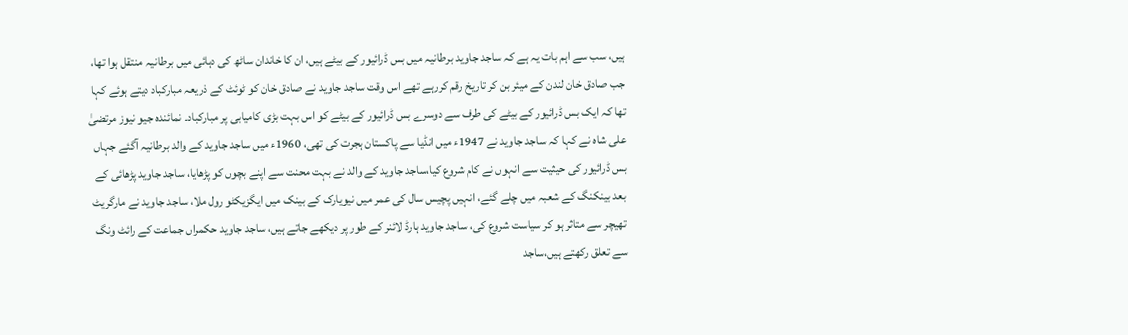ہیں، سب سے اہم بات یہ ہے کہ ساجد جاوید برطانیہ میں بس ڈرائیور کے بیٹے ہیں، ان کا خاندان ساٹھ کی دہائی میں برطانیہ منتقل ہوا تھا، جب صادق خان لندن کے میئر بن کر تاریخ رقم کررہے تھے اس وقت ساجد جاوید نے صادق خان کو ٹوئٹ کے ذریعہ مبارکباد دیتے ہوئے کہا تھا کہ ایک بس ڈرائیور کے بیٹے کی طرف سے دوسرے بس ڈرائیور کے بیٹے کو اس بہت بڑی کامیابی پر مبارکباد۔ نمائندہ جیو نیوز مرتضیٰ علی شاہ نے کہا کہ ساجد جاوید نے 1947ء میں انڈیا سے پاکستان ہجرت کی تھی، 1960ء میں ساجد جاوید کے والد برطانیہ آگئے جہاں بس ڈرائیور کی حیثیت سے انہوں نے کام شروع کیا،ساجد جاوید کے والد نے بہت محنت سے اپنے بچوں کو پڑھایا، ساجد جاوید پڑھائی کے بعد بینکنگ کے شعبہ میں چلے گئے، انہیں پچیس سال کی عمر میں نیویارک کے بینک میں ایگزیکٹو رول ملا، ساجد جاوید نے مارگریٹ تھیچر سے متاثر ہو کر سیاست شروع کی، ساجد جاوید ہارڈ لائنر کے طور پر دیکھے جاتے ہیں، ساجد جاوید حکمراں جماعت کے رائٹ ونگ سے تعلق رکھتے ہیں،ساجد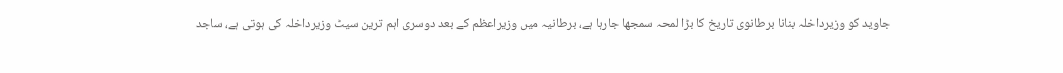جاوید کو وزیرداخلہ بنانا برطانوی تاریخ کا بڑا لمحہ سمجھا جارہا ہے، برطانیہ میں وزیراعظم کے بعد دوسری اہم ترین سیٹ وزیرداخلہ کی ہوتی ہے، ساجد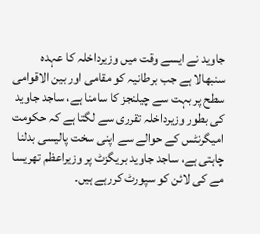جاوید نے ایسے وقت میں وزیرداخلہ کا عہدہ سنبھالا ہے جب برطانیہ کو مقامی اور بین الاقوامی سطح پر بہت سے چیلنجز کا سامنا ہے، ساجد جاوید کی بطور وزیرداخلہ تقرری سے لگتا ہے کہ حکومت امیگرنٹس کے حوالے سے اپنی سخت پالیسی بدلنا چاہتی ہے، ساجد جاوید بریگزٹ پر وزیراعظم تھریسا مے کی لائن کو سپورٹ کررہے ہیں۔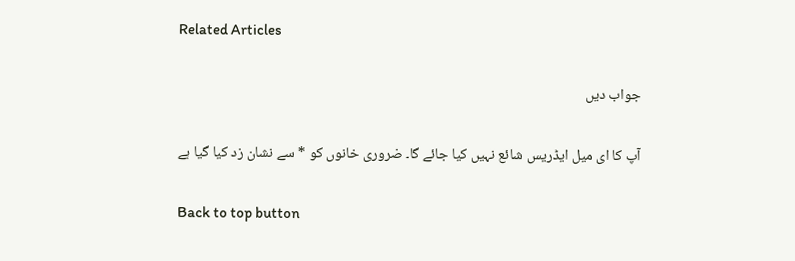Related Articles

جواب دیں

آپ کا ای میل ایڈریس شائع نہیں کیا جائے گا۔ ضروری خانوں کو * سے نشان زد کیا گیا ہے

Back to top button